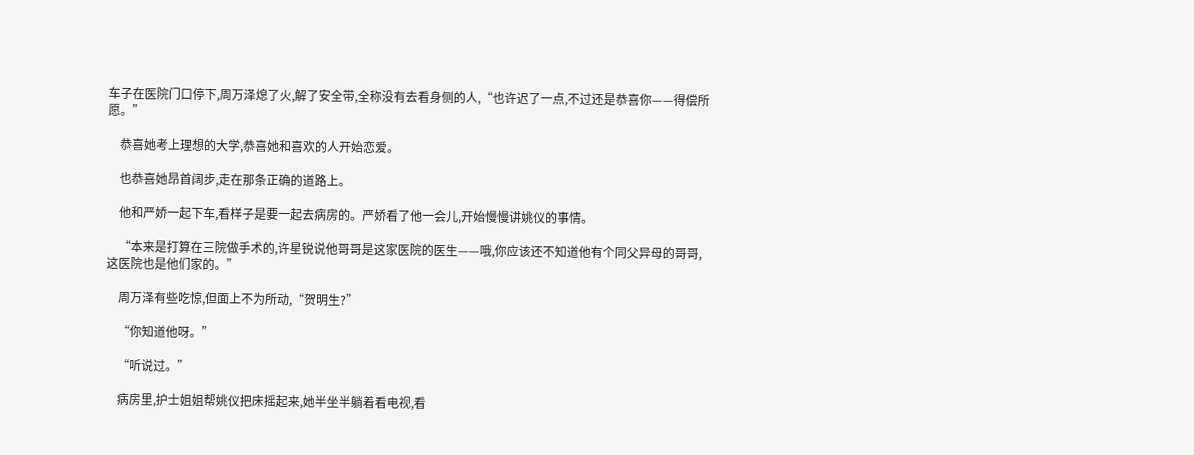车子在医院门口停下,周万泽熄了火,解了安全带,全称没有去看身侧的人,“也许迟了一点,不过还是恭喜你——得偿所愿。”

    恭喜她考上理想的大学,恭喜她和喜欢的人开始恋爱。

    也恭喜她昂首阔步,走在那条正确的道路上。

    他和严娇一起下车,看样子是要一起去病房的。严娇看了他一会儿,开始慢慢讲姚仪的事情。

    “本来是打算在三院做手术的,许星锐说他哥哥是这家医院的医生——哦,你应该还不知道他有个同父异母的哥哥,这医院也是他们家的。”

    周万泽有些吃惊,但面上不为所动,“贺明生?”

    “你知道他呀。”

    “听说过。”

    病房里,护士姐姐帮姚仪把床摇起来,她半坐半躺着看电视,看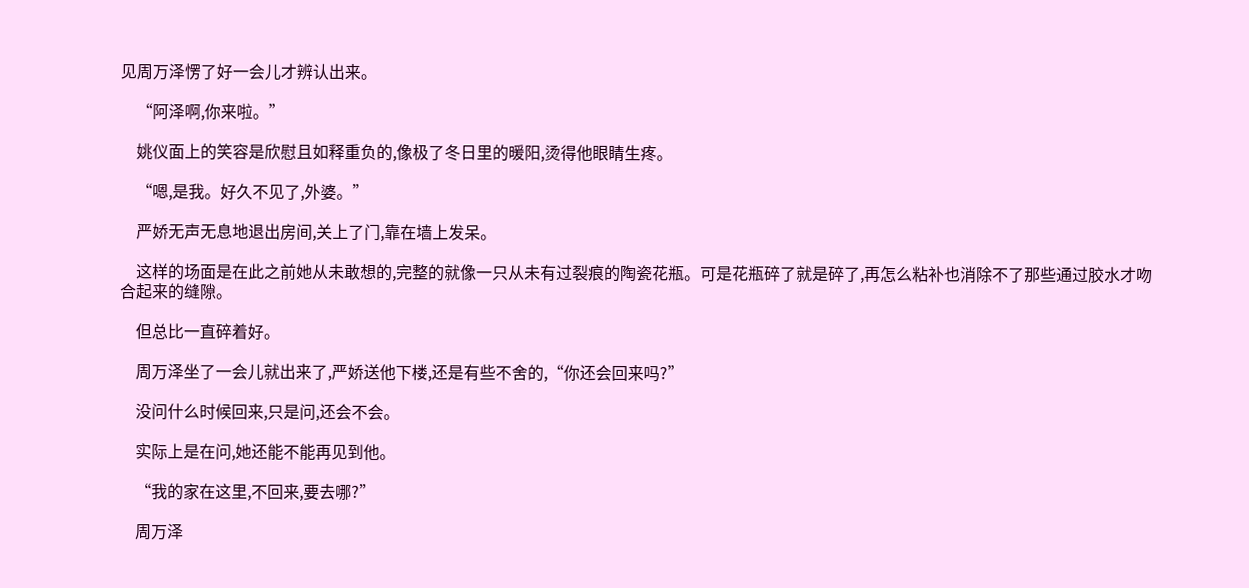见周万泽愣了好一会儿才辨认出来。

    “阿泽啊,你来啦。”

    姚仪面上的笑容是欣慰且如释重负的,像极了冬日里的暖阳,烫得他眼睛生疼。

    “嗯,是我。好久不见了,外婆。”

    严娇无声无息地退出房间,关上了门,靠在墙上发呆。

    这样的场面是在此之前她从未敢想的,完整的就像一只从未有过裂痕的陶瓷花瓶。可是花瓶碎了就是碎了,再怎么粘补也消除不了那些通过胶水才吻合起来的缝隙。

    但总比一直碎着好。

    周万泽坐了一会儿就出来了,严娇送他下楼,还是有些不舍的,“你还会回来吗?”

    没问什么时候回来,只是问,还会不会。

    实际上是在问,她还能不能再见到他。

    “我的家在这里,不回来,要去哪?”

    周万泽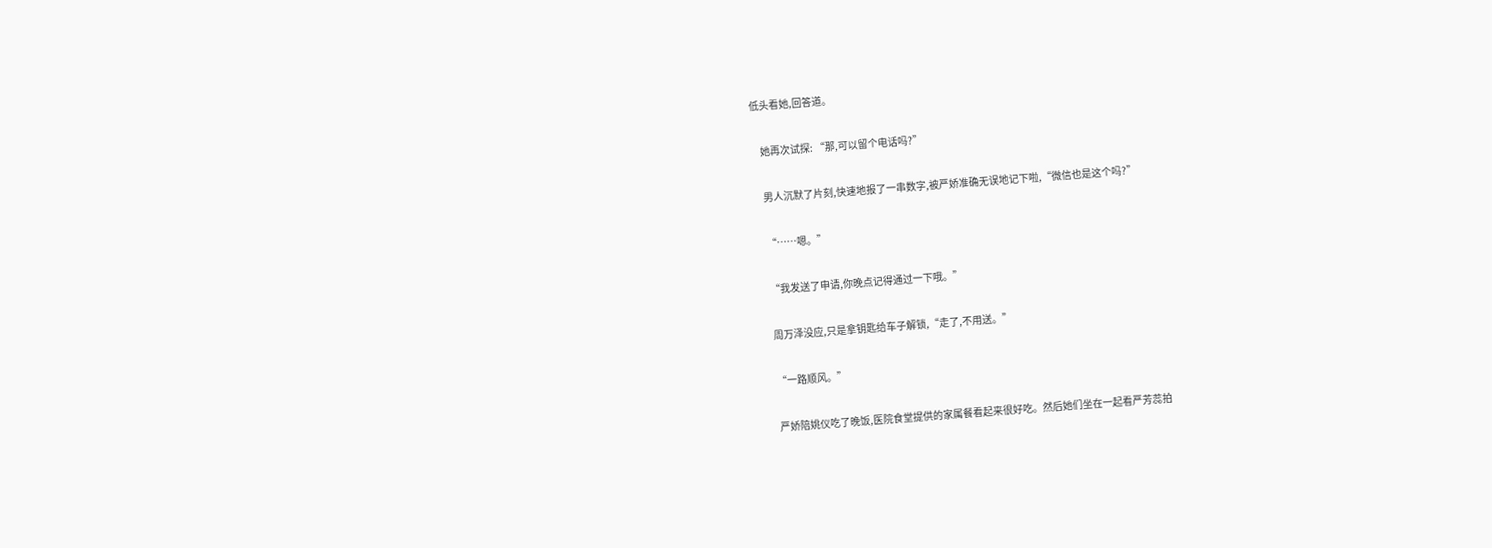低头看她,回答道。

    她再次试探: “那,可以留个电话吗?”

    男人沉默了片刻,快速地报了一串数字,被严娇准确无误地记下啦,“微信也是这个吗?”

    “……嗯。”

    “我发送了申请,你晚点记得通过一下哦。”

    周万泽没应,只是拿钥匙给车子解锁,“走了,不用送。”

    “一路顺风。”

    严娇陪姚仪吃了晚饭,医院食堂提供的家属餐看起来很好吃。然后她们坐在一起看严芳蕊拍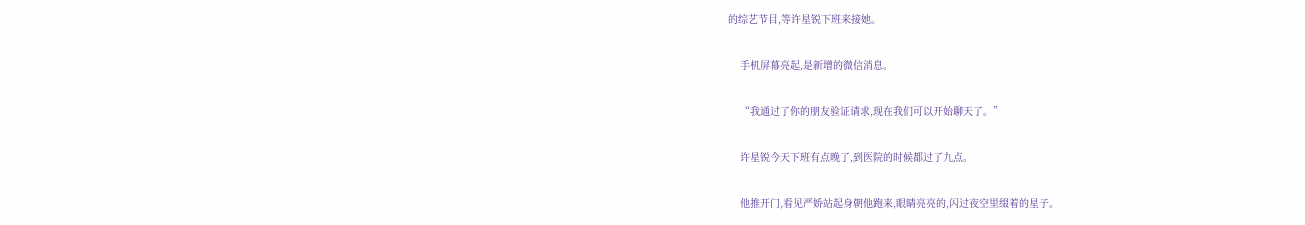的综艺节目,等许星锐下班来接她。

    手机屏幕亮起,是新增的微信消息。

    “我通过了你的朋友验证请求,现在我们可以开始聊天了。”

    许星锐今天下班有点晚了,到医院的时候都过了九点。

    他推开门,看见严娇站起身朝他跑来,眼睛亮亮的,闪过夜空里缀着的星子。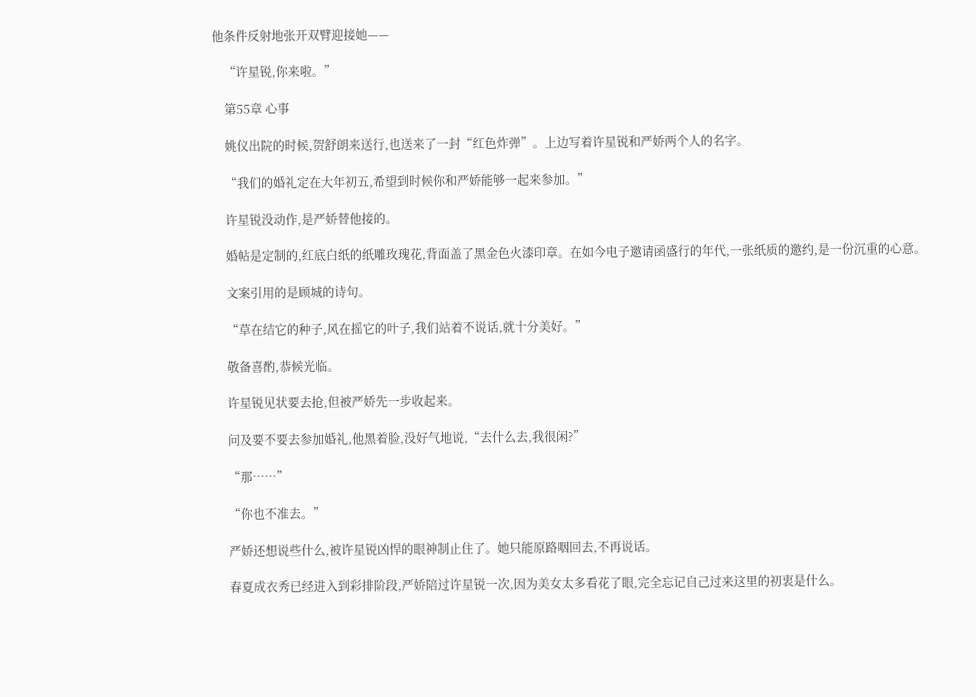他条件反射地张开双臂迎接她——

    “许星锐,你来啦。”

    第55章 心事

    姚仪出院的时候,贺舒朗来送行,也送来了一封“红色炸弹”。上边写着许星锐和严娇两个人的名字。

    “我们的婚礼定在大年初五,希望到时候你和严娇能够一起来参加。”

    许星锐没动作,是严娇替他接的。

    婚帖是定制的,红底白纸的纸雕玫瑰花,背面盖了黑金色火漆印章。在如今电子邀请函盛行的年代,一张纸质的邀约,是一份沉重的心意。

    文案引用的是顾城的诗句。

    “草在结它的种子,风在摇它的叶子,我们站着不说话,就十分美好。”

    敬备喜酌,恭候光临。

    许星锐见状要去抢,但被严娇先一步收起来。

    问及要不要去参加婚礼,他黑着脸,没好气地说,“去什么去,我很闲?”

    “那……”

    “你也不准去。”

    严娇还想说些什么,被许星锐凶悍的眼神制止住了。她只能原路咽回去,不再说话。

    春夏成衣秀已经进入到彩排阶段,严娇陪过许星锐一次,因为美女太多看花了眼,完全忘记自己过来这里的初衷是什么。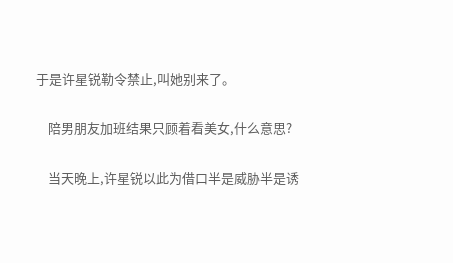于是许星锐勒令禁止,叫她别来了。

    陪男朋友加班结果只顾着看美女,什么意思?

    当天晚上,许星锐以此为借口半是威胁半是诱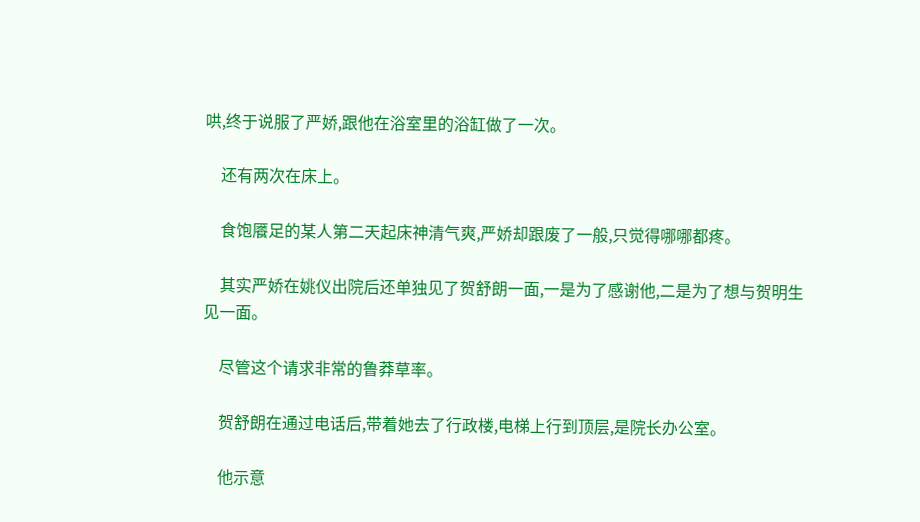哄,终于说服了严娇,跟他在浴室里的浴缸做了一次。

    还有两次在床上。

    食饱餍足的某人第二天起床神清气爽,严娇却跟废了一般,只觉得哪哪都疼。

    其实严娇在姚仪出院后还单独见了贺舒朗一面,一是为了感谢他,二是为了想与贺明生见一面。

    尽管这个请求非常的鲁莽草率。

    贺舒朗在通过电话后,带着她去了行政楼,电梯上行到顶层,是院长办公室。

    他示意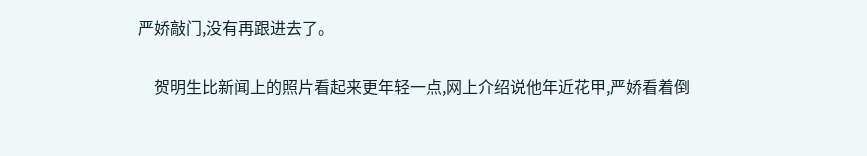严娇敲门,没有再跟进去了。

    贺明生比新闻上的照片看起来更年轻一点,网上介绍说他年近花甲,严娇看着倒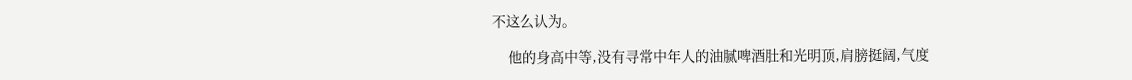不这么认为。

    他的身高中等,没有寻常中年人的油腻啤酒肚和光明顶,肩膀挺阔,气度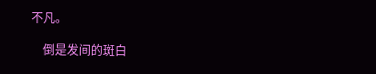不凡。

    倒是发间的斑白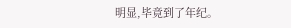明显,毕竟到了年纪。